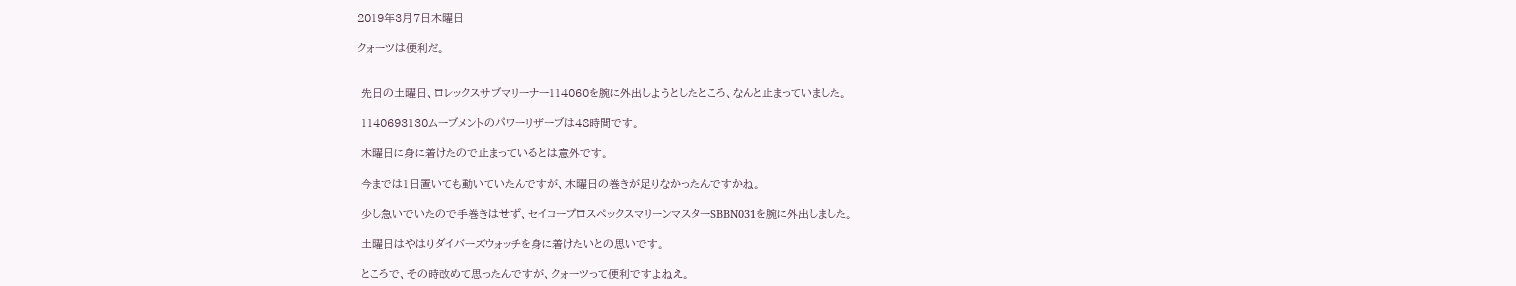2019年3月7日木曜日

クォーツは便利だ。


 先日の土曜日、ロレックスサブマリーナー114060を腕に外出しようとしたところ、なんと止まっていました。

 1140693130ムーブメントのパワーリザーブは48時間です。

 木曜日に身に着けたので止まっているとは意外です。

 今までは1日置いても動いていたんですが、木曜日の巻きが足りなかったんですかね。

 少し急いでいたので手巻きはせず、セイコープロスペックスマリーンマスターSBBN031を腕に外出しました。

 土曜日はやはりダイバーズウォッチを身に着けたいとの思いです。

 ところで、その時改めて思ったんですが、クォーツって便利ですよねえ。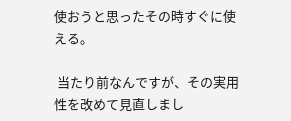使おうと思ったその時すぐに使える。

 当たり前なんですが、その実用性を改めて見直しまし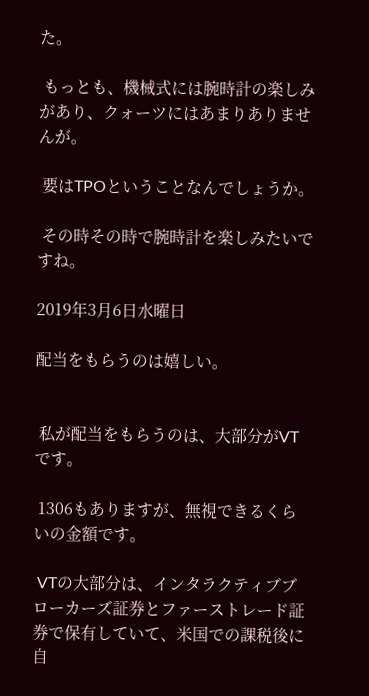た。

 もっとも、機械式には腕時計の楽しみがあり、クォーツにはあまりありませんが。

 要はTPOということなんでしょうか。

 その時その時で腕時計を楽しみたいですね。

2019年3月6日水曜日

配当をもらうのは嬉しい。


 私が配当をもらうのは、大部分がVTです。

 1306もありますが、無視できるくらいの金額です。

 VTの大部分は、インタラクティブブローカーズ証券とファーストレード証券で保有していて、米国での課税後に自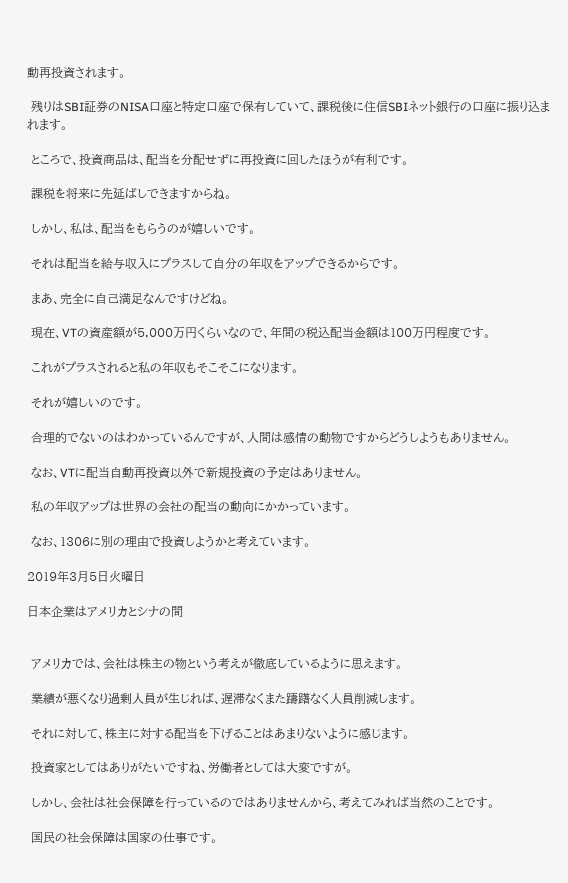動再投資されます。

 残りはSBI証券のNISA口座と特定口座で保有していて、課税後に住信SBIネット銀行の口座に振り込まれます。

 ところで、投資商品は、配当を分配せずに再投資に回したほうが有利です。

 課税を将来に先延ばしできますからね。

 しかし、私は、配当をもらうのが嬉しいです。

 それは配当を給与収入にプラスして自分の年収をアップできるからです。

 まあ、完全に自己満足なんですけどね。

 現在、VTの資産額が5,000万円くらいなので、年間の税込配当金額は100万円程度です。

 これがプラスされると私の年収もそこそこになります。

 それが嬉しいのです。

 合理的でないのはわかっているんですが、人間は感情の動物ですからどうしようもありません。

 なお、VTに配当自動再投資以外で新規投資の予定はありません。

 私の年収アップは世界の会社の配当の動向にかかっています。

 なお、1306に別の理由で投資しようかと考えています。

2019年3月5日火曜日

日本企業はアメリカとシナの間


 アメリカでは、会社は株主の物という考えが徹底しているように思えます。

 業績が悪くなり過剰人員が生じれば、遅滞なくまた躊躇なく人員削減します。

 それに対して、株主に対する配当を下げることはあまりないように感じます。

 投資家としてはありがたいですね、労働者としては大変ですが。

 しかし、会社は社会保障を行っているのではありませんから、考えてみれば当然のことです。

 国民の社会保障は国家の仕事です。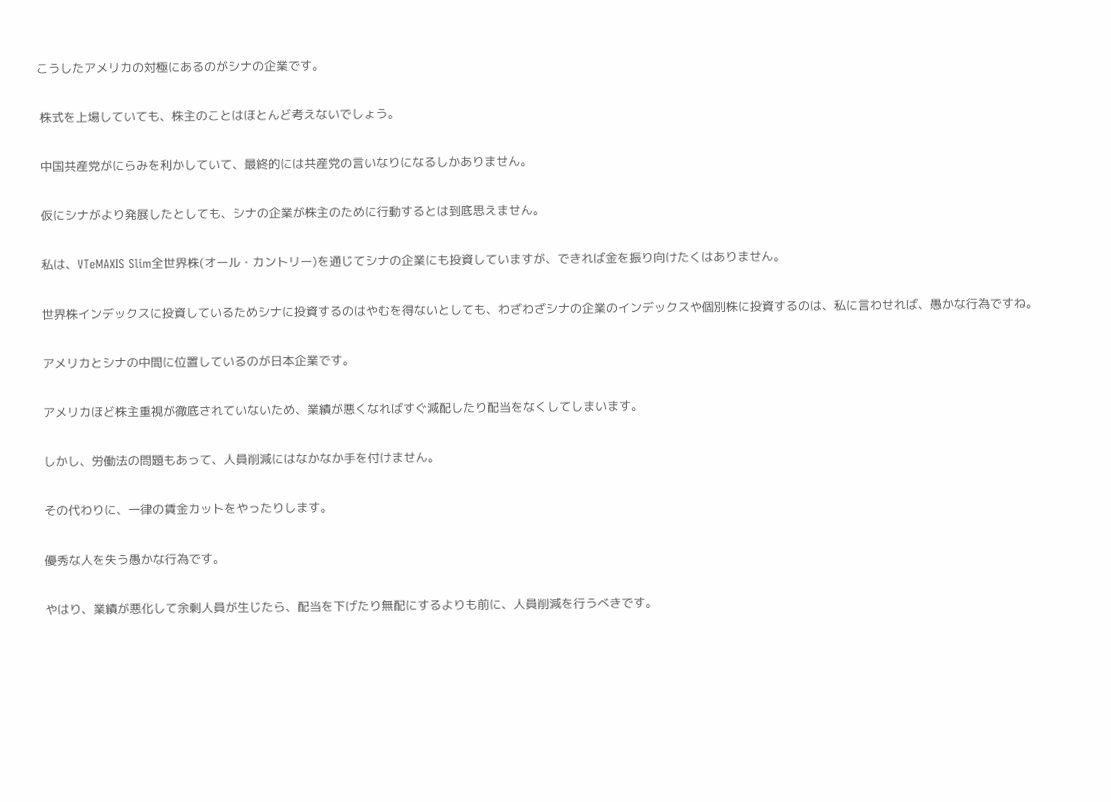こうしたアメリカの対極にあるのがシナの企業です。

 株式を上場していても、株主のことはほとんど考えないでしょう。

 中国共産党がにらみを利かしていて、最終的には共産党の言いなりになるしかありません。

 仮にシナがより発展したとしても、シナの企業が株主のために行動するとは到底思えません。

 私は、VTeMAXIS Slim全世界株(オール・カントリー)を通じてシナの企業にも投資していますが、できれば金を振り向けたくはありません。

 世界株インデックスに投資しているためシナに投資するのはやむを得ないとしても、わざわざシナの企業のインデックスや個別株に投資するのは、私に言わせれば、愚かな行為ですね。

 アメリカとシナの中間に位置しているのが日本企業です。

 アメリカほど株主重視が徹底されていないため、業績が悪くなればすぐ減配したり配当をなくしてしまいます。

 しかし、労働法の問題もあって、人員削減にはなかなか手を付けません。

 その代わりに、一律の賃金カットをやったりします。

 優秀な人を失う愚かな行為です。

 やはり、業績が悪化して余剰人員が生じたら、配当を下げたり無配にするよりも前に、人員削減を行うべきです。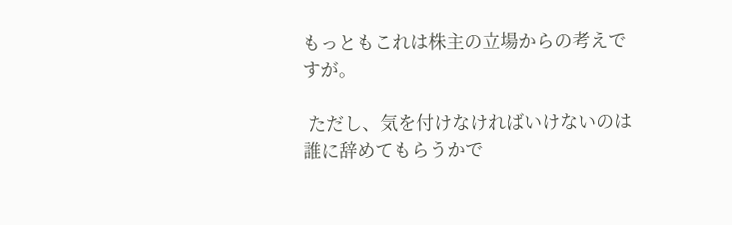もっともこれは株主の立場からの考えですが。

 ただし、気を付けなければいけないのは誰に辞めてもらうかで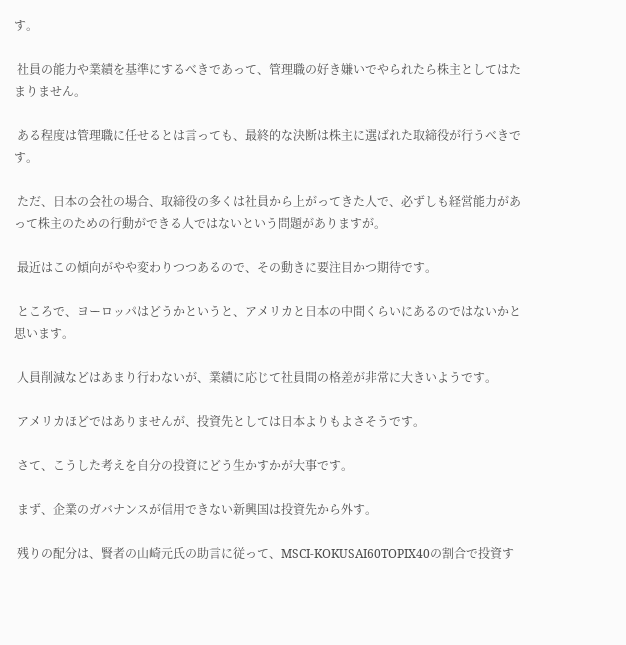す。

 社員の能力や業績を基準にするべきであって、管理職の好き嫌いでやられたら株主としてはたまりません。

 ある程度は管理職に任せるとは言っても、最終的な決断は株主に選ばれた取締役が行うべきです。

 ただ、日本の会社の場合、取締役の多くは社員から上がってきた人で、必ずしも経営能力があって株主のための行動ができる人ではないという問題がありますが。

 最近はこの傾向がやや変わりつつあるので、その動きに要注目かつ期待です。

 ところで、ヨーロッパはどうかというと、アメリカと日本の中間くらいにあるのではないかと思います。

 人員削減などはあまり行わないが、業績に応じて社員間の格差が非常に大きいようです。

 アメリカほどではありませんが、投資先としては日本よりもよさそうです。

 さて、こうした考えを自分の投資にどう生かすかが大事です。

 まず、企業のガバナンスが信用できない新興国は投資先から外す。

 残りの配分は、賢者の山崎元氏の助言に従って、MSCI-KOKUSAI60TOPIX40の割合で投資す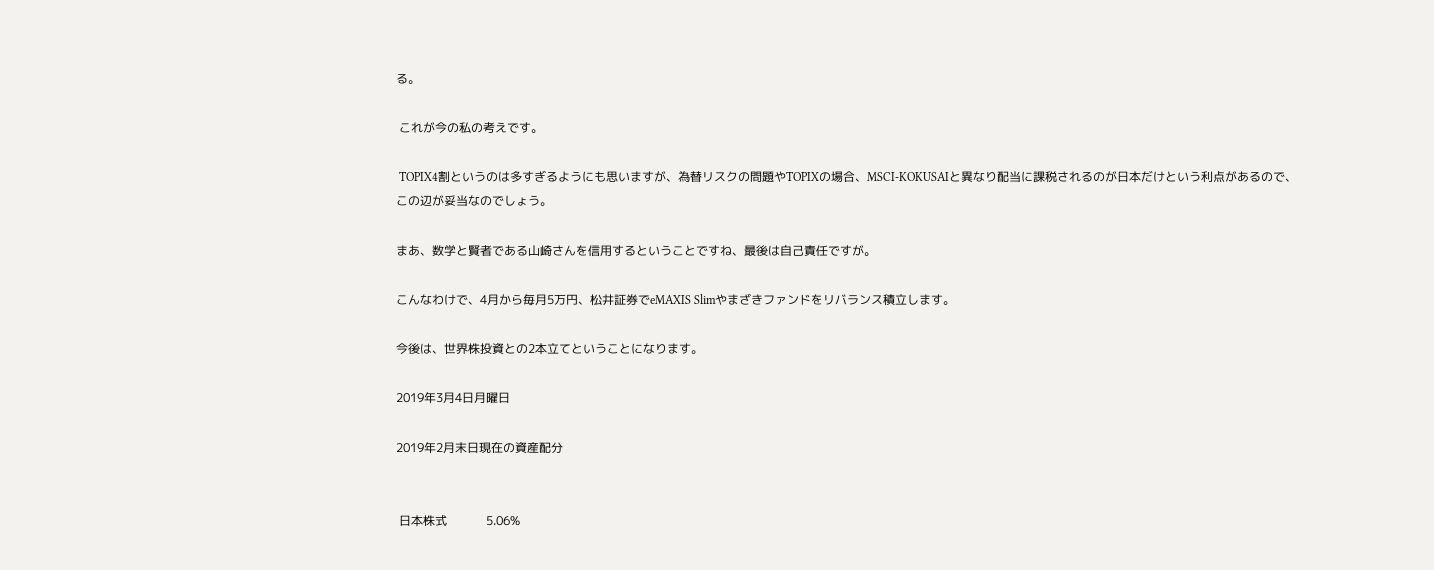る。

 これが今の私の考えです。

 TOPIX4割というのは多すぎるようにも思いますが、為替リスクの問題やTOPIXの場合、MSCI-KOKUSAIと異なり配当に課税されるのが日本だけという利点があるので、この辺が妥当なのでしょう。

まあ、数学と賢者である山崎さんを信用するということですね、最後は自己責任ですが。

こんなわけで、4月から毎月5万円、松井証券でeMAXIS Slimやまざきファンドをリバランス積立します。

今後は、世界株投資との2本立てということになります。

2019年3月4日月曜日

2019年2月末日現在の資産配分


 日本株式             5.06%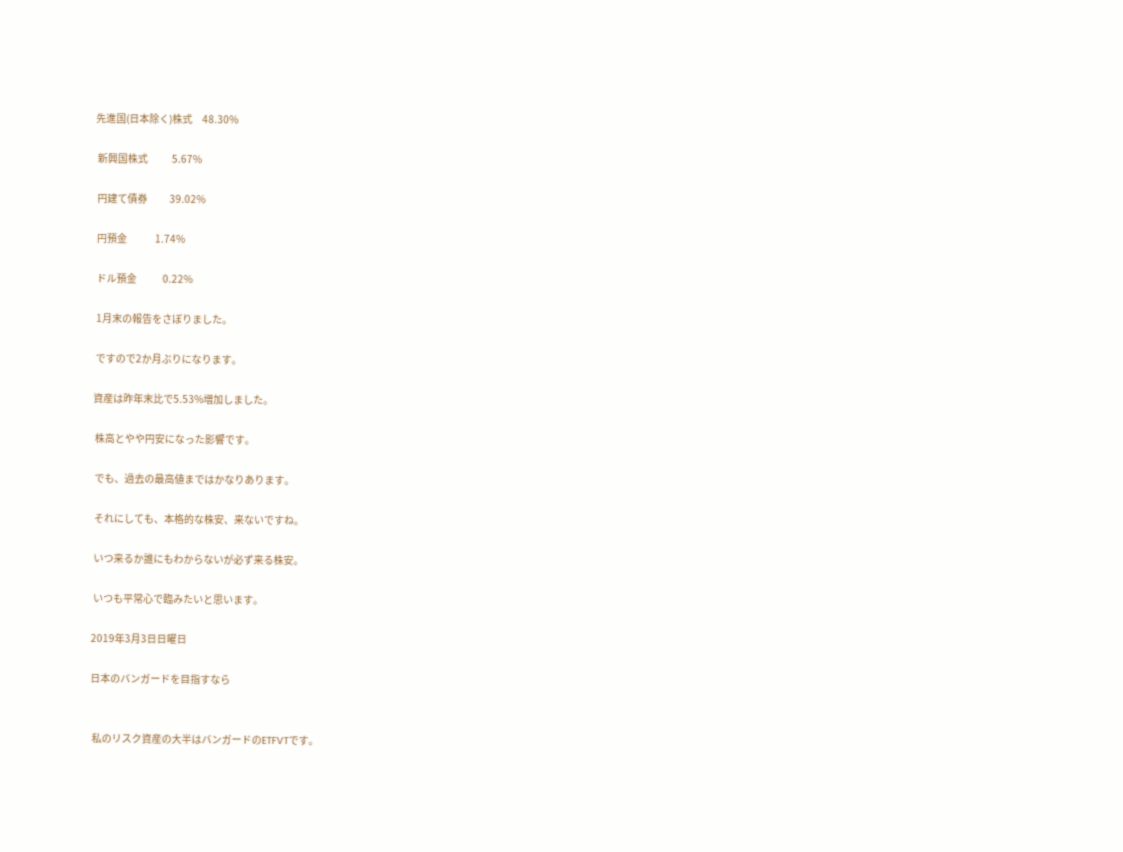先進国(日本除く)株式     48.30%

 新興国株式            5.67%

 円建て債券           39.02%

 円預金              1.74%

 ドル預金             0.22%

 1月末の報告をさぼりました。

 ですので2か月ぶりになります。

資産は昨年末比で5.53%増加しました。

 株高とやや円安になった影響です。

 でも、過去の最高値まではかなりあります。

 それにしても、本格的な株安、来ないですね。

 いつ来るか誰にもわからないが必ず来る株安。

 いつも平常心で臨みたいと思います。

2019年3月3日日曜日

日本のバンガードを目指すなら


 私のリスク資産の大半はバンガードのETFVTです。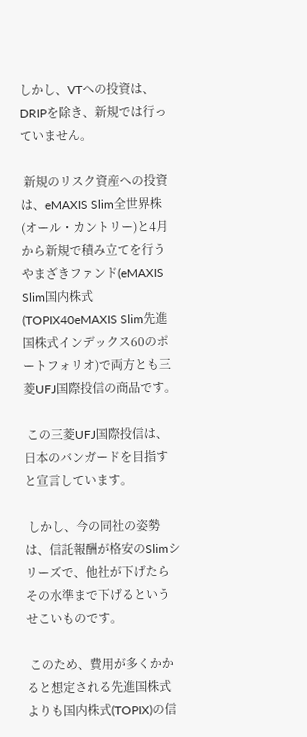しかし、VTへの投資は、DRIPを除き、新規では行っていません。

 新規のリスク資産への投資は、eMAXIS Slim全世界株(オール・カントリー)と4月から新規で積み立てを行うやまざきファンド(eMAXIS Slim国内株式(TOPIX40eMAXIS Slim先進国株式インデックス60のポートフォリオ)で両方とも三菱UFJ国際投信の商品です。

 この三菱UFJ国際投信は、日本のバンガードを目指すと宣言しています。

 しかし、今の同社の姿勢は、信託報酬が格安のSlimシリーズで、他社が下げたらその水準まで下げるというせこいものです。

 このため、費用が多くかかると想定される先進国株式よりも国内株式(TOPIX)の信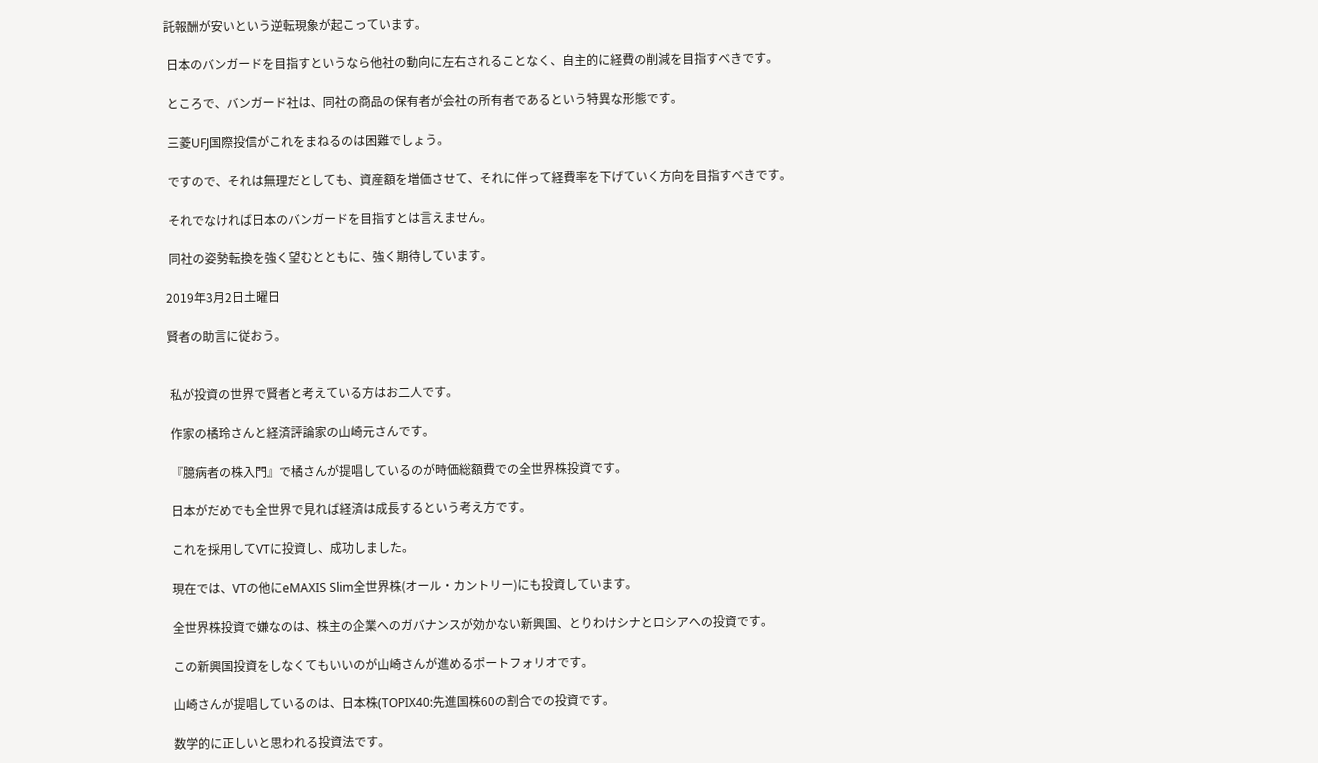託報酬が安いという逆転現象が起こっています。

 日本のバンガードを目指すというなら他社の動向に左右されることなく、自主的に経費の削減を目指すべきです。

 ところで、バンガード社は、同社の商品の保有者が会社の所有者であるという特異な形態です。

 三菱UFJ国際投信がこれをまねるのは困難でしょう。

 ですので、それは無理だとしても、資産額を増価させて、それに伴って経費率を下げていく方向を目指すべきです。

 それでなければ日本のバンガードを目指すとは言えません。

 同社の姿勢転換を強く望むとともに、強く期待しています。

2019年3月2日土曜日

賢者の助言に従おう。


 私が投資の世界で賢者と考えている方はお二人です。

 作家の橘玲さんと経済評論家の山崎元さんです。

 『臆病者の株入門』で橘さんが提唱しているのが時価総額費での全世界株投資です。

 日本がだめでも全世界で見れば経済は成長するという考え方です。

 これを採用してVTに投資し、成功しました。

 現在では、VTの他にeMAXIS Slim全世界株(オール・カントリー)にも投資しています。

 全世界株投資で嫌なのは、株主の企業へのガバナンスが効かない新興国、とりわけシナとロシアへの投資です。

 この新興国投資をしなくてもいいのが山崎さんが進めるポートフォリオです。

 山崎さんが提唱しているのは、日本株(TOPIX40:先進国株60の割合での投資です。

 数学的に正しいと思われる投資法です。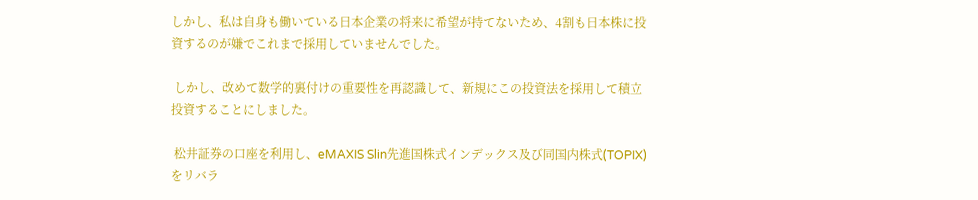しかし、私は自身も働いている日本企業の将来に希望が持てないため、4割も日本株に投資するのが嫌でこれまで採用していませんでした。

 しかし、改めて数学的裏付けの重要性を再認識して、新規にこの投資法を採用して積立投資することにしました。

 松井証券の口座を利用し、eMAXIS Slin先進国株式インデックス及び同国内株式(TOPIX)をリバラ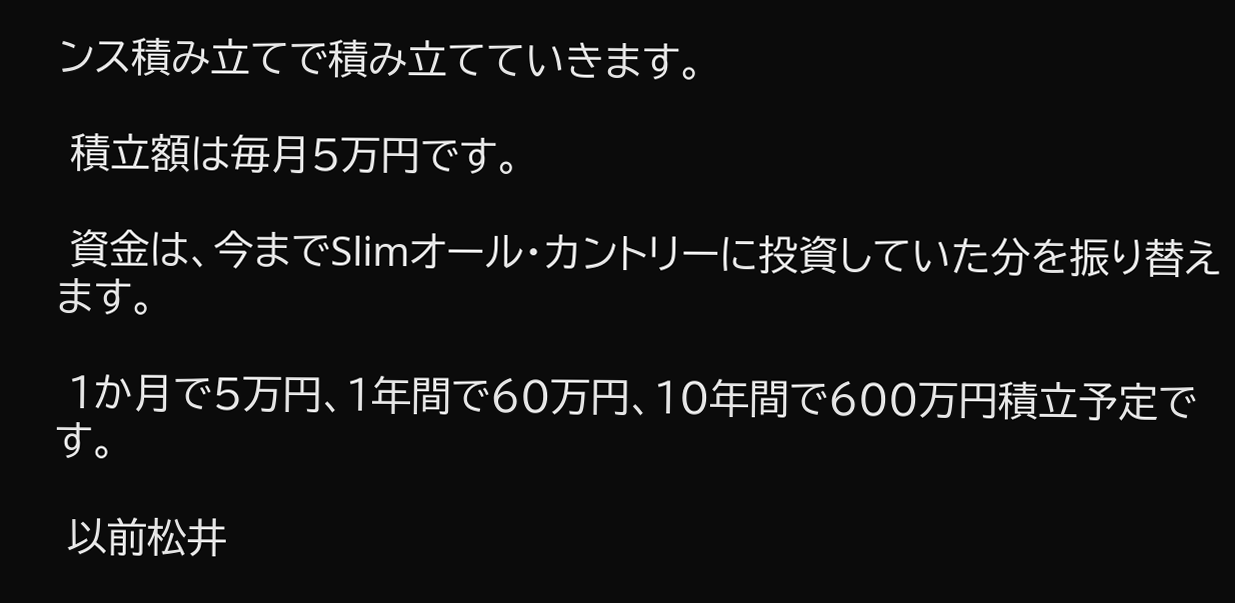ンス積み立てで積み立てていきます。

 積立額は毎月5万円です。

 資金は、今までSlimオール・カントリーに投資していた分を振り替えます。

 1か月で5万円、1年間で60万円、10年間で600万円積立予定です。

 以前松井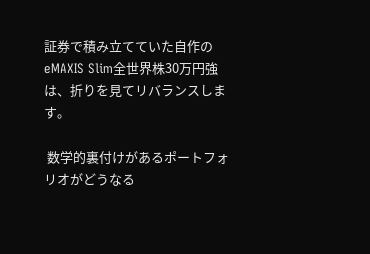証券で積み立てていた自作のeMAXIS Slim全世界株30万円強は、折りを見てリバランスします。

 数学的裏付けがあるポートフォリオがどうなる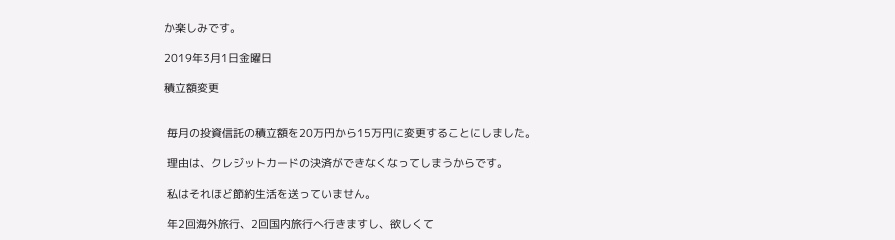か楽しみです。

2019年3月1日金曜日

積立額変更


 毎月の投資信託の積立額を20万円から15万円に変更することにしました。

 理由は、クレジットカードの決済ができなくなってしまうからです。

 私はそれほど節約生活を送っていません。

 年2回海外旅行、2回国内旅行へ行きますし、欲しくて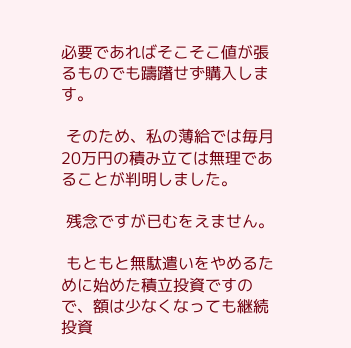必要であればそこそこ値が張るものでも躊躇せず購入します。

 そのため、私の薄給では毎月20万円の積み立ては無理であることが判明しました。

 残念ですが已むをえません。

 もともと無駄遣いをやめるために始めた積立投資ですので、額は少なくなっても継続投資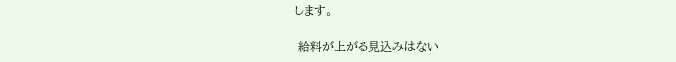します。

 給料が上がる見込みはない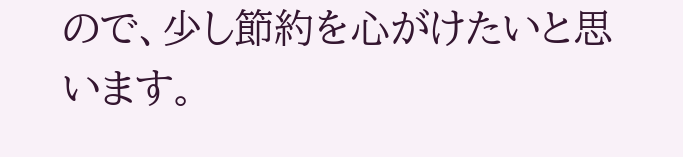ので、少し節約を心がけたいと思います。